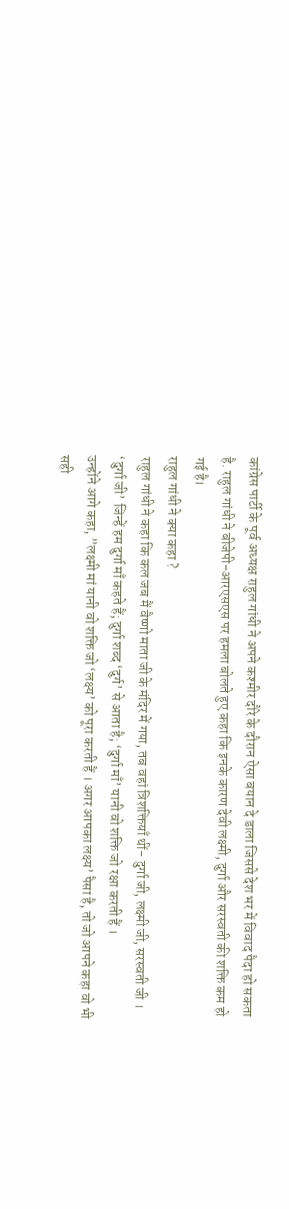कांग्रेस पार्टी के पूर्व अध्यक्ष राहुल गांधी ने अपने कश्मीर दौरे के दौरान ऐसा बयान दे डाला जिससे देश भर में विवाद पैदा हो सकता है. राहुल गांधी ने बीजेपी-आरएसएस पर हमला बोलते हुए कहा कि इनके कारण देवी लक्ष्मी, दुर्गा और सरस्वती की शक्ति कम हो गई है।
राहुल गांधी ने क्या कहा ?
राहुल गांधी ने कहा कि कल जब मैं वैष्णो माता जी के मंदिर में गया, तब वहां त्रिशक्तियाँ थीं- दुर्गा जी, लक्ष्मी जी, सरस्वती जी । ‘दुर्गा जी’ जिन्हें हम दुर्गा माँ कहते हैं; दुर्गा शब्द ‘दुर्ग’ से आता है; ‘दुर्गा माँ’ यानी वो शक्ति जो रक्षा करती हैं ।
उन्होंने आगे कहा, ”लक्ष्मी मां यानी वो शक्ति जो ‘लक्ष्य’ को पूरा करती हैं । अगर आपका लक्ष्य’ पैसा है, तो जो आपने कहा वो भी सही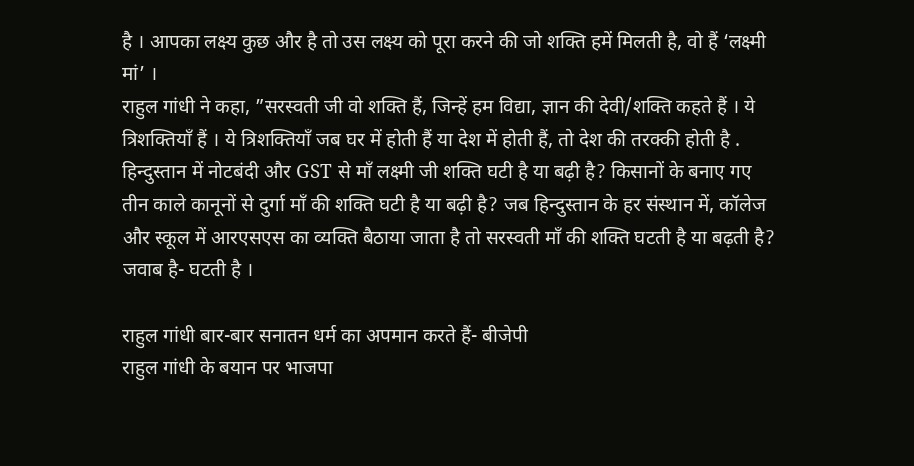है । आपका लक्ष्य कुछ और है तो उस लक्ष्य को पूरा करने की जो शक्ति हमें मिलती है, वो हैं ‘लक्ष्मी मां’ ।
राहुल गांधी ने कहा, ”सरस्वती जी वो शक्ति हैं, जिन्हें हम विद्या, ज्ञान की देवी/शक्ति कहते हैं । ये त्रिशक्तियाँ हैं । ये त्रिशक्तियाँ जब घर में होती हैं या देश में होती हैं, तो देश की तरक्की होती है . हिन्दुस्तान में नोटबंदी और GST से माँ लक्ष्मी जी शक्ति घटी है या बढ़ी है? किसानों के बनाए गए तीन काले कानूनों से दुर्गा माँ की शक्ति घटी है या बढ़ी है? जब हिन्दुस्तान के हर संस्थान में, कॉलेज और स्कूल में आरएसएस का व्यक्ति बैठाया जाता है तो सरस्वती माँ की शक्ति घटती है या बढ़ती है? जवाब है- घटती है ।

राहुल गांधी बार-बार सनातन धर्म का अपमान करते हैं- बीजेपी
राहुल गांधी के बयान पर भाजपा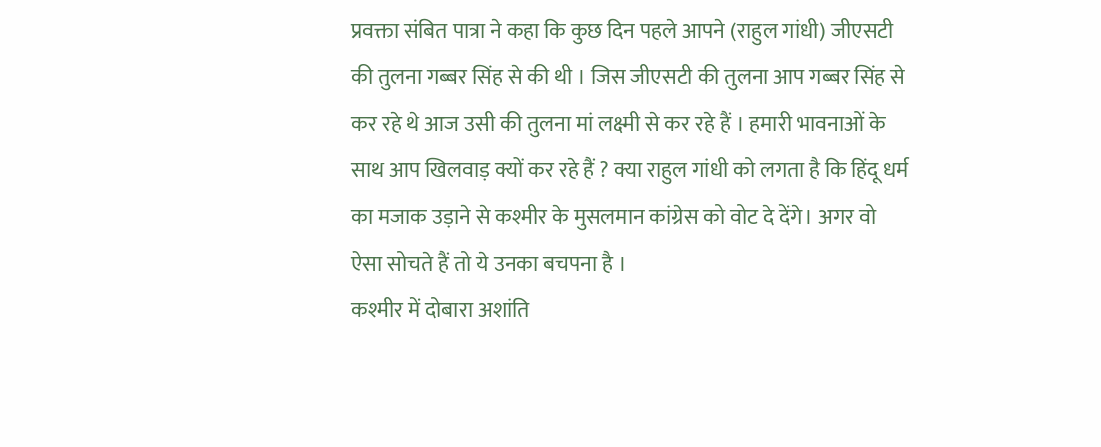प्रवक्ता संबित पात्रा ने कहा कि कुछ दिन पहले आपने (राहुल गांधी) जीएसटी की तुलना गब्बर सिंह से की थी । जिस जीएसटी की तुलना आप गब्बर सिंह से कर रहे थे आज उसी की तुलना मां लक्ष्मी से कर रहे हैं । हमारी भावनाओं के साथ आप खिलवाड़ क्यों कर रहे हैं ? क्या राहुल गांधी को लगता है कि हिंदू धर्म का मजाक उड़ाने से कश्मीर के मुसलमान कांग्रेस को वोट दे देंगे। अगर वो ऐसा सोचते हैं तो ये उनका बचपना है ।
कश्मीर में दोबारा अशांति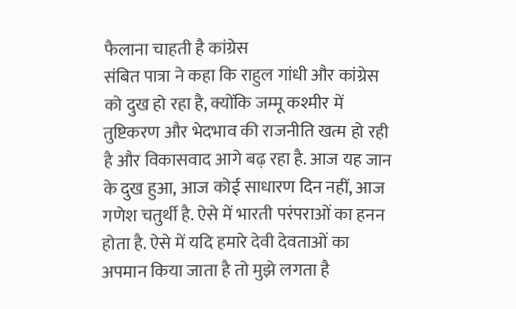फैलाना चाहती है कांग्रेस
संबित पात्रा ने कहा कि राहुल गांधी और कांग्रेस को दुख हो रहा है, क्योंकि जम्मू कश्मीर में तुष्टिकरण और भेदभाव की राजनीति खत्म हो रही है और विकासवाद आगे बढ़ रहा है. आज यह जान के दुख हुआ, आज कोई साधारण दिन नहीं, आज गणेश चतुर्थी है. ऐसे में भारती परंपराओं का हनन होता है. ऐसे में यदि हमारे देवी देवताओं का अपमान किया जाता है तो मुझे लगता है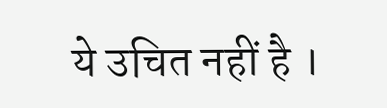ये उचित नहीं है ।